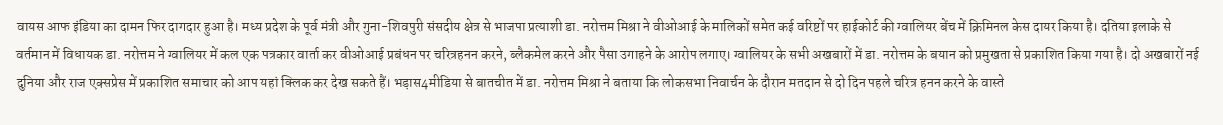वायस आफ इंडिया का दामन फिर दागदार हुआ है। मध्य प्रदेश के पूर्व मंत्री और गुना-शिवपुरी संसदीय क्षेत्र से भाजपा प्रत्याशी डा. नरोत्तम मिश्रा ने वीओआई के मालिकों समेत कई वरिष्टों पर हाईकोर्ट की ग्वालियर बेंच में क्रिमिनल केस दायर किया है। दतिया इलाके से वर्तमान में विधायक डा. नरोत्तम ने ग्वालियर में कल एक पत्रकार वार्ता कर वीओआई प्रबंधन पर चरित्रहनन करने, ब्लैकमेल करने और पैसा उगाहने के आरोप लगाए। ग्वालियर के सभी अखबारों में डा. नरोत्तम के बयान को प्रमुखता से प्रकाशित किया गया है। दो अखबारों नई दुनिया और राज एक्सप्रेस में प्रकाशित समाचार को आप यहां क्लिक कर देख सकते हैं। भड़ास4मीडिया से बातचीत में डा. नरोत्तम मिश्रा ने बताया कि लोकसभा निवार्चन के दौरान मतदान से दो दिन पहले चरित्र हनन करने के वास्ते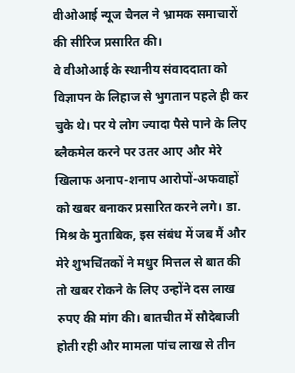वीओआई न्यूज चैनल ने भ्रामक समाचारों की सीरिज प्रसारित की।
वे वीओआई के स्थानीय संवाददाता को विज्ञापन के लिहाज से भुगतान पहले ही कर चुके थे। पर ये लोग ज्यादा पैसे पाने के लिए ब्लैकमेल करने पर उतर आए और मेरे खिलाफ अनाप-शनाप आरोपों-अफवाहों को खबर बनाकर प्रसारित करने लगे। डा. मिश्र के मुताबिक, इस संबंध में जब मैं और मेरे शुभचिंतकों ने मधुर मित्तल से बात की तो खबर रोकने के लिए उन्होंने दस लाख रुपए की मांग की। बातचीत में सौदेबाजी होती रही और मामला पांच लाख से तीन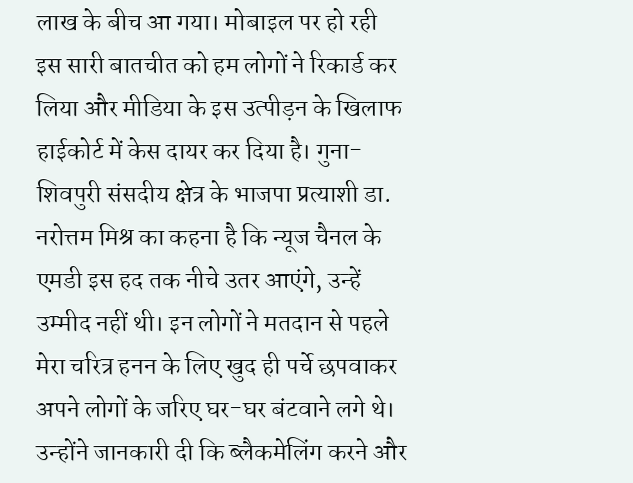लाख के बीच आ गया। मोबाइल पर हो रही इस सारी बातचीत को हम लोगों ने रिकार्ड कर लिया और मीडिया के इस उत्पीड़न के खिलाफ हाईकोर्ट में केस दायर कर दिया है। गुना-शिवपुरी संसदीय क्षेत्र के भाजपा प्रत्याशी डा. नरोत्तम मिश्र का कहना है कि न्यूज चैनल के एमडी इस हद तक नीचे उतर आएंगे, उन्हें उम्मीद नहीं थी। इन लोगों ने मतदान से पहले मेरा चरित्र हनन के लिए खुद ही पर्चे छपवाकर अपने लोगों के जरिए घर-घर बंटवाने लगे थे। उन्होंने जानकारी दी कि ब्लैकमेलिंग करने और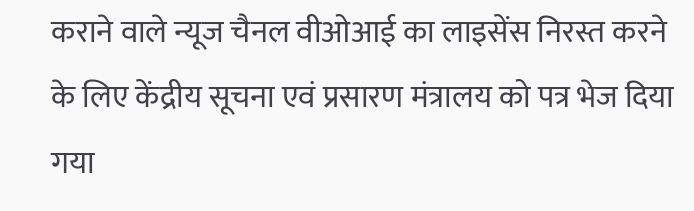कराने वाले न्यूज चैनल वीओआई का लाइसेंस निरस्त करने के लिए केंद्रीय सूचना एवं प्रसारण मंत्रालय को पत्र भेज दिया गया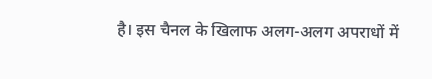है। इस चैनल के खिलाफ अलग-अलग अपराधों में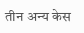तीन अन्य केस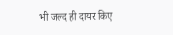भी जल्द ही दायर किए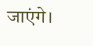जाएंगे।